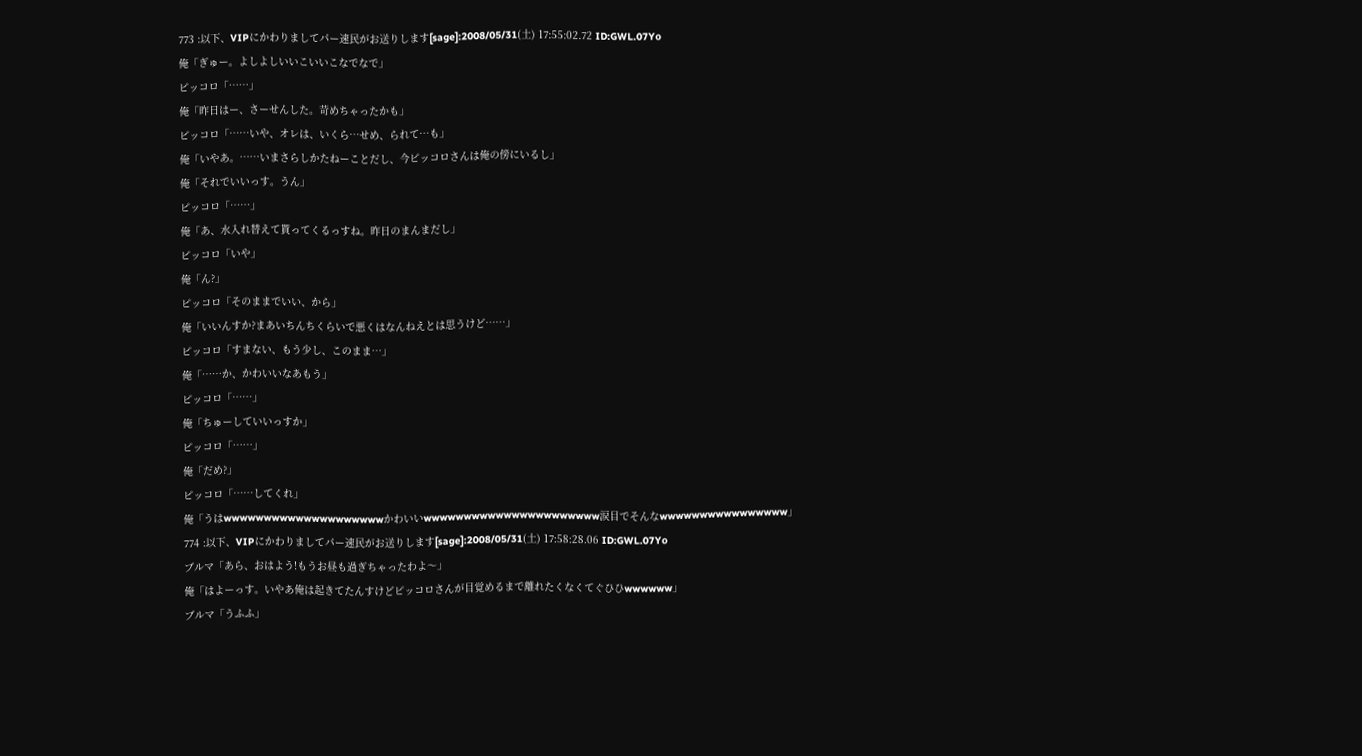773 :以下、VIPにかわりましてパー速民がお送りします[sage]:2008/05/31(土) 17:55:02.72 ID:GWL.07Yo
俺「ぎゅー。よしよしいいこいいこなでなで」
ピッコロ「……」
俺「昨日はー、さーせんした。苛めちゃったかも」
ピッコロ「……いや、オレは、いくら…せめ、られて…も」
俺「いやあ。……いまさらしかたねーことだし、今ピッコロさんは俺の傍にいるし」
俺「それでいいっす。うん」
ピッコロ「……」
俺「あ、水入れ替えて貰ってくるっすね。昨日のまんまだし」
ピッコロ「いや」
俺「ん?」
ピッコロ「そのままでいい、から」
俺「いいんすか?まあいちんちくらいで悪くはなんねえとは思うけど……」
ピッコロ「すまない、もう少し、このまま…」
俺「……か、かわいいなあもう」
ピッコロ「……」
俺「ちゅーしていいっすか」
ピッコロ「……」
俺「だめ?」
ピッコロ「……してくれ」
俺「うはwwwwwwwwwwwwwwwwwwwwかわいいwwwwwwwwwwwwwwwwwwwwww涙目でそんなwwwwwwwwwwwwwwww」
774 :以下、VIPにかわりましてパー速民がお送りします[sage]:2008/05/31(土) 17:58:28.06 ID:GWL.07Yo
ブルマ「あら、おはよう!もうお昼も過ぎちゃったわよ〜」
俺「はよーっす。いやあ俺は起きてたんすけどピッコロさんが目覚めるまで離れたくなくてぐひひwwwwww」
ブルマ「うふふ」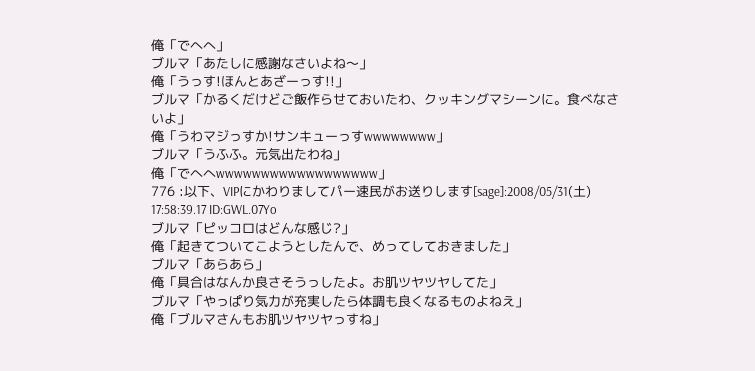俺「でへへ」
ブルマ「あたしに感謝なさいよね〜」
俺「うっす!ほんとあざーっす!!」
ブルマ「かるくだけどご飯作らせておいたわ、クッキングマシーンに。食べなさいよ」
俺「うわマジっすか!サンキューっすwwwwwwww」
ブルマ「うふふ。元気出たわね」
俺「でへへwwwwwwwwwwwwwwwwww」
776 :以下、VIPにかわりましてパー速民がお送りします[sage]:2008/05/31(土) 17:58:39.17 ID:GWL.07Yo
ブルマ「ピッコロはどんな感じ?」
俺「起きてついてこようとしたんで、めってしておきました」
ブルマ「あらあら」
俺「具合はなんか良さそうっしたよ。お肌ツヤツヤしてた」
ブルマ「やっぱり気力が充実したら体調も良くなるものよねえ」
俺「ブルマさんもお肌ツヤツヤっすね」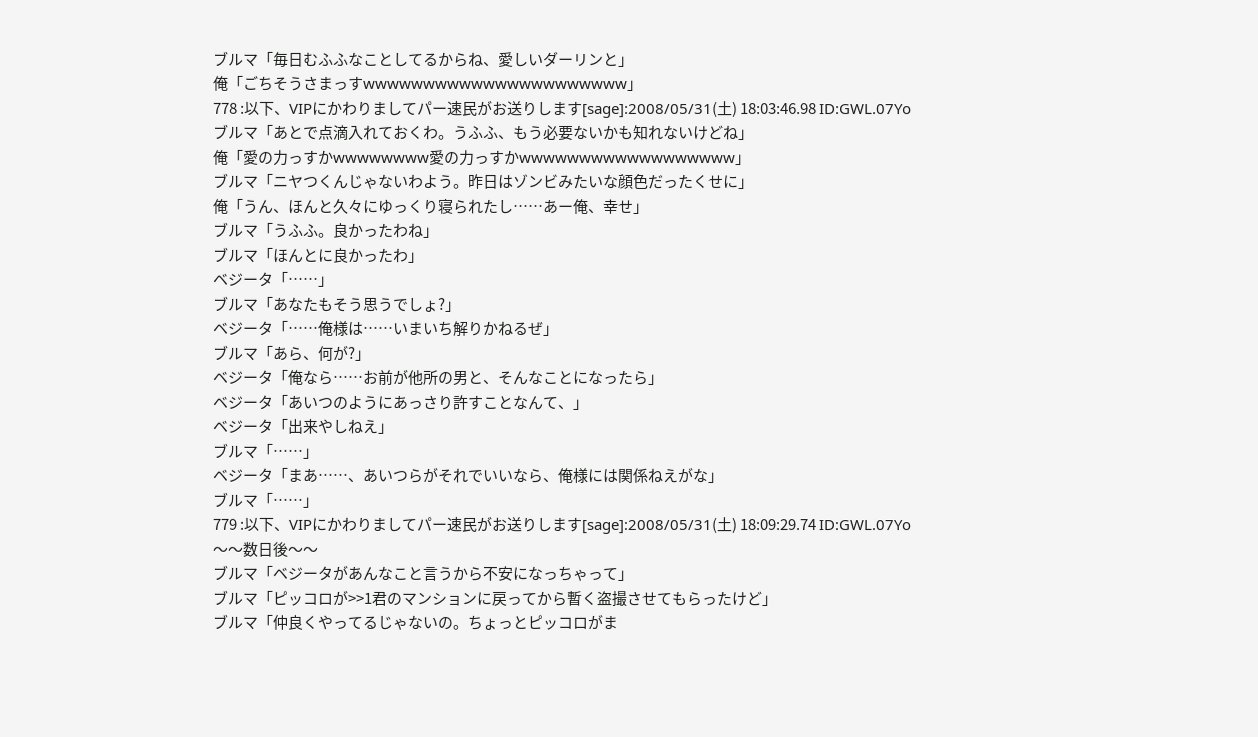ブルマ「毎日むふふなことしてるからね、愛しいダーリンと」
俺「ごちそうさまっすwwwwwwwwwwwwwwwwwwwwww」
778 :以下、VIPにかわりましてパー速民がお送りします[sage]:2008/05/31(土) 18:03:46.98 ID:GWL.07Yo
ブルマ「あとで点滴入れておくわ。うふふ、もう必要ないかも知れないけどね」
俺「愛の力っすかwwwwwwww愛の力っすかwwwwwwwwwwwwwwwwww」
ブルマ「ニヤつくんじゃないわよう。昨日はゾンビみたいな顔色だったくせに」
俺「うん、ほんと久々にゆっくり寝られたし……あー俺、幸せ」
ブルマ「うふふ。良かったわね」
ブルマ「ほんとに良かったわ」
ベジータ「……」
ブルマ「あなたもそう思うでしょ?」
ベジータ「……俺様は……いまいち解りかねるぜ」
ブルマ「あら、何が?」
ベジータ「俺なら……お前が他所の男と、そんなことになったら」
ベジータ「あいつのようにあっさり許すことなんて、」
ベジータ「出来やしねえ」
ブルマ「……」
ベジータ「まあ……、あいつらがそれでいいなら、俺様には関係ねえがな」
ブルマ「……」
779 :以下、VIPにかわりましてパー速民がお送りします[sage]:2008/05/31(土) 18:09:29.74 ID:GWL.07Yo
〜〜数日後〜〜
ブルマ「ベジータがあんなこと言うから不安になっちゃって」
ブルマ「ピッコロが>>1君のマンションに戻ってから暫く盗撮させてもらったけど」
ブルマ「仲良くやってるじゃないの。ちょっとピッコロがま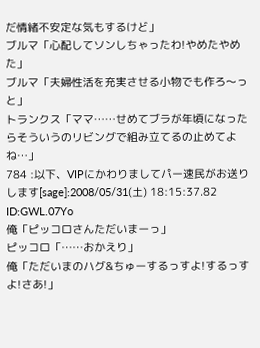だ情緒不安定な気もするけど」
ブルマ「心配してソンしちゃったわ!やめたやめた」
ブルマ「夫婦性活を充実させる小物でも作ろ〜っと」
トランクス「ママ……せめてブラが年頃になったらそういうのリビングで組み立てるの止めてよね…」
784 :以下、VIPにかわりましてパー速民がお送りします[sage]:2008/05/31(土) 18:15:37.82 ID:GWL.07Yo
俺「ピッコロさんただいまーっ」
ピッコロ「……おかえり」
俺「ただいまのハグ&ちゅーするっすよ!するっすよ!さあ!」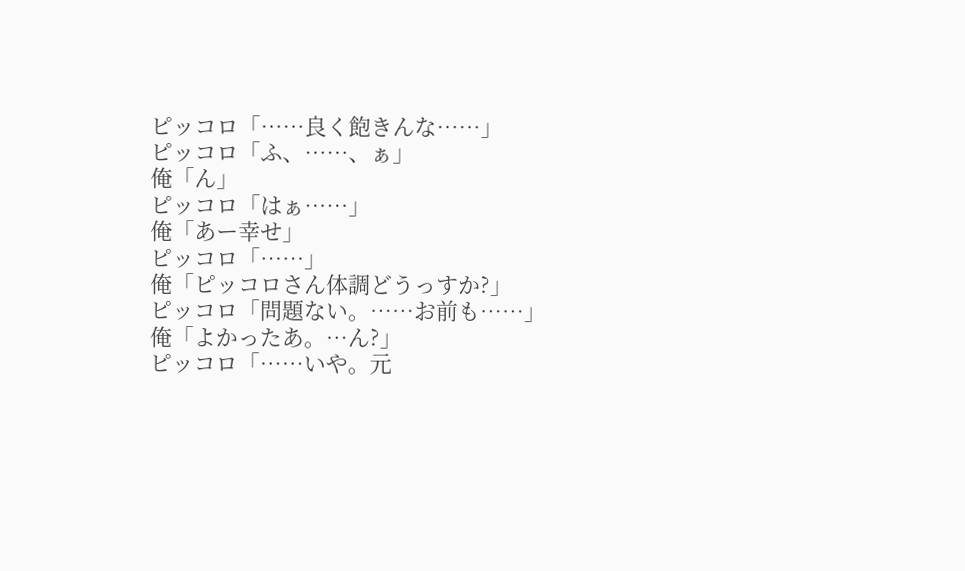ピッコロ「……良く飽きんな……」
ピッコロ「ふ、……、ぁ」
俺「ん」
ピッコロ「はぁ……」
俺「あー幸せ」
ピッコロ「……」
俺「ピッコロさん体調どうっすか?」
ピッコロ「問題ない。……お前も……」
俺「よかったあ。…ん?」
ピッコロ「……いや。元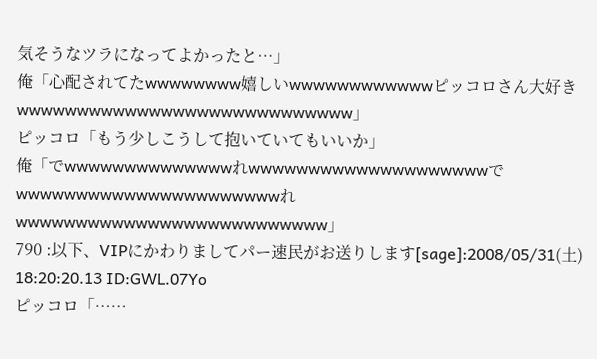気そうなツラになってよかったと…」
俺「心配されてたwwwwwwww嬉しいwwwwwwwwwwwwピッコロさん大好きwwwwwwwwwwwwwwwwwwwwwwwwwwww」
ピッコロ「もう少しこうして抱いていてもいいか」
俺「でwwwwwwwwwwwwwwれwwwwwwwwwwwwwwwwwwwwでwwwwwwwwwwwwwwwwwwwwwwれwwwwwwwwwwwwwwwwwwwwwwwwww」
790 :以下、VIPにかわりましてパー速民がお送りします[sage]:2008/05/31(土) 18:20:20.13 ID:GWL.07Yo
ピッコロ「……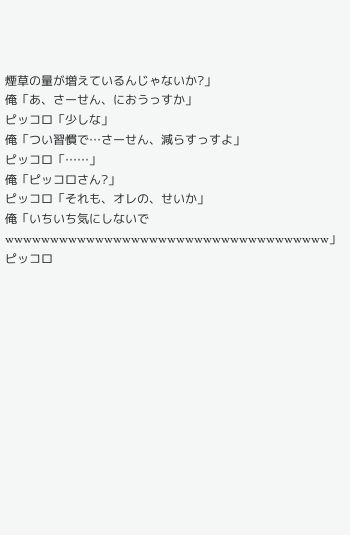煙草の量が増えているんじゃないか?」
俺「あ、さーせん、におうっすか」
ピッコロ「少しな」
俺「つい習慣で…さーせん、減らすっすよ」
ピッコロ「……」
俺「ピッコロさん?」
ピッコロ「それも、オレの、せいか」
俺「いちいち気にしないでwwwwwwwwwwwwwwwwwwwwwwwwwwwwwwwwwwww」
ピッコロ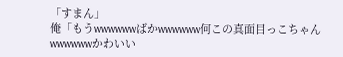「すまん」
俺「もうwwwwwwばかwwwwww何この真面目っこちゃんwwwwwwかわいい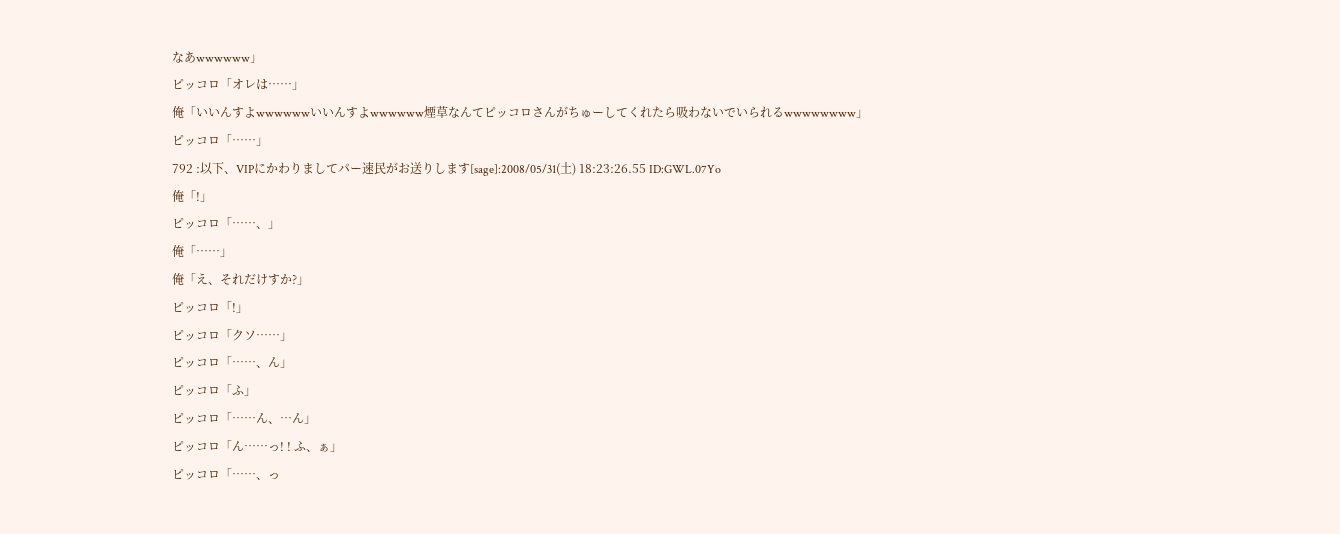なあwwwwww」
ピッコロ「オレは……」
俺「いいんすよwwwwwwいいんすよwwwwww煙草なんてピッコロさんがちゅーしてくれたら吸わないでいられるwwwwwwww」
ピッコロ「……」
792 :以下、VIPにかわりましてパー速民がお送りします[sage]:2008/05/31(土) 18:23:26.55 ID:GWL.07Yo
俺「!」
ピッコロ「……、」
俺「……」
俺「え、それだけすか?」
ピッコロ「!」
ピッコロ「クソ……」
ピッコロ「……、ん」
ピッコロ「ふ」
ピッコロ「……ん、…ん」
ピッコロ「ん……っ! ! ふ、ぁ」
ピッコロ「……、っ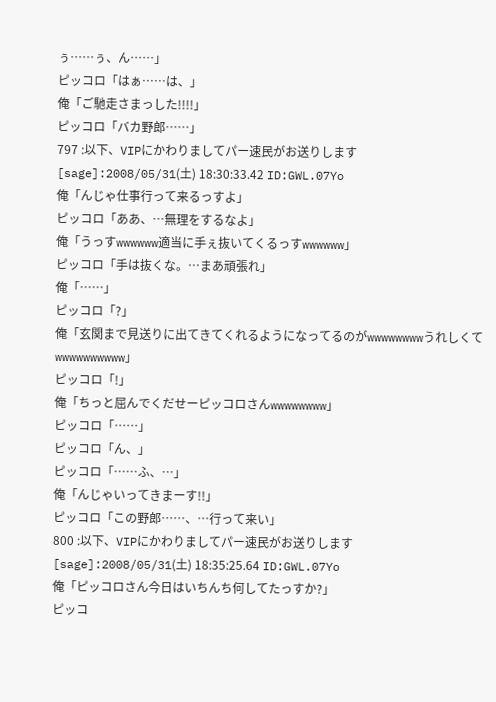ぅ……ぅ、ん……」
ピッコロ「はぁ……は、」
俺「ご馳走さまっした!!!!」
ピッコロ「バカ野郎……」
797 :以下、VIPにかわりましてパー速民がお送りします[sage]:2008/05/31(土) 18:30:33.42 ID:GWL.07Yo
俺「んじゃ仕事行って来るっすよ」
ピッコロ「ああ、…無理をするなよ」
俺「うっすwwwwww適当に手ぇ抜いてくるっすwwwwww」
ピッコロ「手は抜くな。…まあ頑張れ」
俺「……」
ピッコロ「?」
俺「玄関まで見送りに出てきてくれるようになってるのがwwwwwwwwうれしくてwwwwwwwwww」
ピッコロ「!」
俺「ちっと屈んでくだせーピッコロさんwwwwwwww」
ピッコロ「……」
ピッコロ「ん、」
ピッコロ「……ふ、…」
俺「んじゃいってきまーす!!」
ピッコロ「この野郎……、…行って来い」
800 :以下、VIPにかわりましてパー速民がお送りします[sage]:2008/05/31(土) 18:35:25.64 ID:GWL.07Yo
俺「ピッコロさん今日はいちんち何してたっすか?」
ピッコ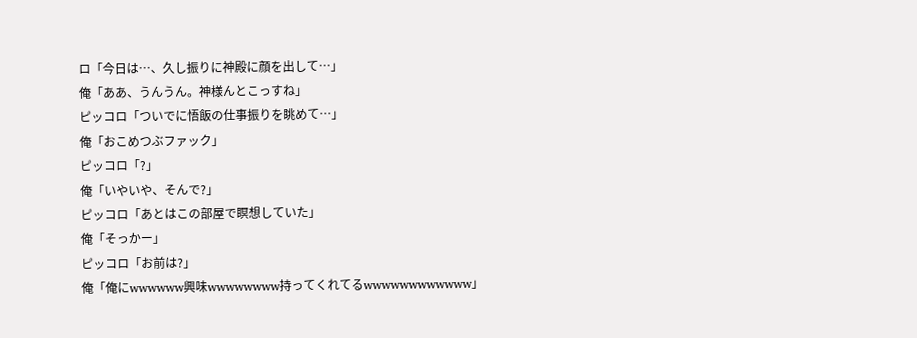ロ「今日は…、久し振りに神殿に顔を出して…」
俺「ああ、うんうん。神様んとこっすね」
ピッコロ「ついでに悟飯の仕事振りを眺めて…」
俺「おこめつぶファック」
ピッコロ「?」
俺「いやいや、そんで?」
ピッコロ「あとはこの部屋で瞑想していた」
俺「そっかー」
ピッコロ「お前は?」
俺「俺にwwwwww興味wwwwwwww持ってくれてるwwwwwwwwwwww」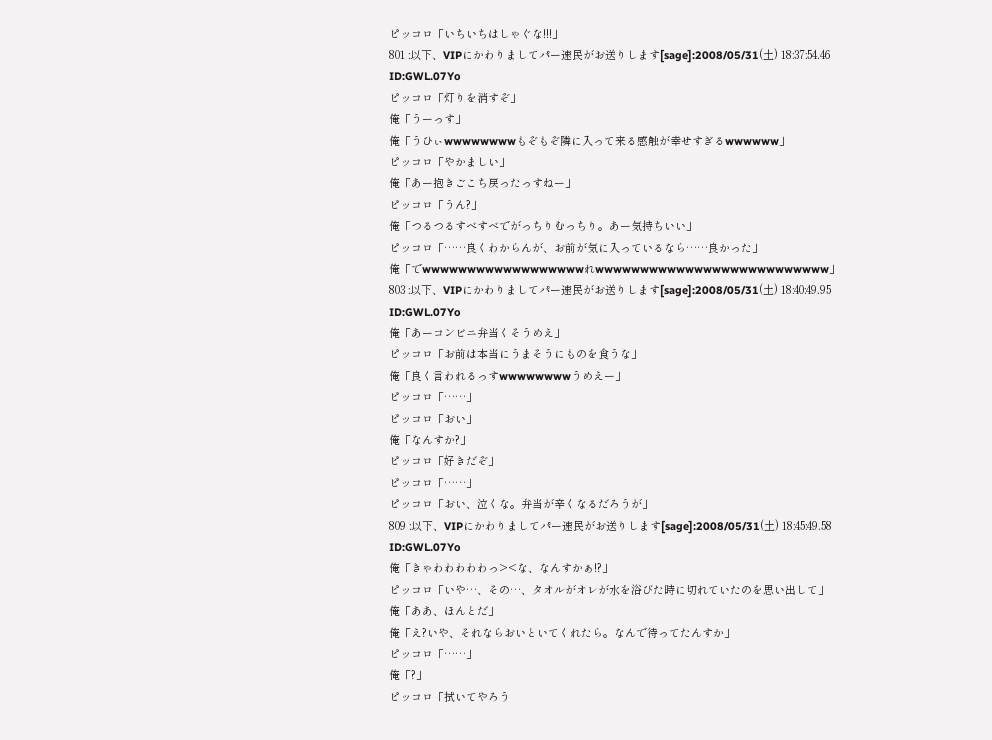ピッコロ「いちいちはしゃぐな!!!」
801 :以下、VIPにかわりましてパー速民がお送りします[sage]:2008/05/31(土) 18:37:54.46 ID:GWL.07Yo
ピッコロ「灯りを消すぞ」
俺「うーっす」
俺「うひぃwwwwwwwwもぞもぞ隣に入って来る感触が幸せすぎるwwwwww」
ピッコロ「やかましい」
俺「あー抱きごこち戻ったっすねー」
ピッコロ「うん?」
俺「つるつるすべすべでがっちりむっちり。あー気持ちいい」
ピッコロ「……良くわからんが、お前が気に入っているなら……良かった」
俺「でwwwwwwwwwwwwwwwwwwれwwwwwwwwwwwwwwwwwwwwwwwwww」
803 :以下、VIPにかわりましてパー速民がお送りします[sage]:2008/05/31(土) 18:40:49.95 ID:GWL.07Yo
俺「あーコンビニ弁当くそうめえ」
ピッコロ「お前は本当にうまそうにものを食うな」
俺「良く言われるっすwwwwwwwwうめえー」
ピッコロ「……」
ピッコロ「おい」
俺「なんすか?」
ピッコロ「好きだぞ」
ピッコロ「……」
ピッコロ「おい、泣くな。弁当が辛くなるだろうが」
809 :以下、VIPにかわりましてパー速民がお送りします[sage]:2008/05/31(土) 18:45:49.58 ID:GWL.07Yo
俺「きゃわわわわわっ><な、なんすかぁ!?」
ピッコロ「いや…、その…、タオルがオレが水を浴びた時に切れていたのを思い出して」
俺「ああ、ほんとだ」
俺「え?いや、それならおいといてくれたら。なんで待ってたんすか」
ピッコロ「……」
俺「?」
ピッコロ「拭いてやろう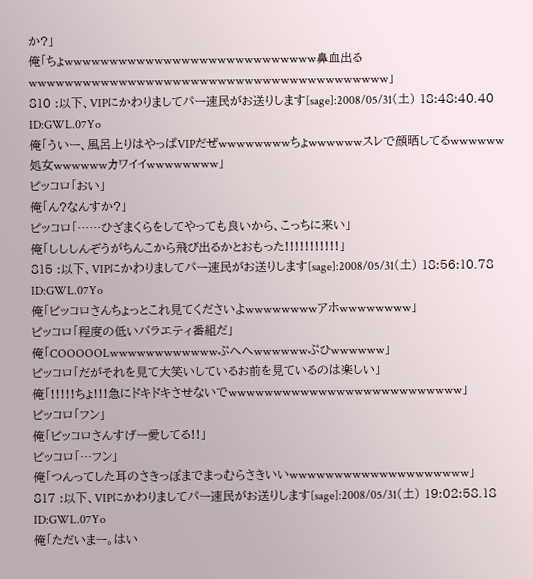か?」
俺「ちょwwwwwwwwwwwwwwwwwwwwwwwwwwww鼻血出るwwwwwwwwwwwwwwwwwwwwwwwwwwwwwwwwwwwwwwww」
810 :以下、VIPにかわりましてパー速民がお送りします[sage]:2008/05/31(土) 18:48:40.40 ID:GWL.07Yo
俺「ういー、風呂上りはやっぱVIPだぜwwwwwwwwちょwwwwwwスレで顔晒してるwwwwww処女wwwwwwカワイイwwwwwwww」
ピッコロ「おい」
俺「ん?なんすか?」
ピッコロ「……ひざまくらをしてやっても良いから、こっちに来い」
俺「しししんぞうがちんこから飛び出るかとおもった!!!!!!!!!!!」
815 :以下、VIPにかわりましてパー速民がお送りします[sage]:2008/05/31(土) 18:56:10.78 ID:GWL.07Yo
俺「ピッコロさんちょっとこれ見てくださいよwwwwwwwwアホwwwwwwww」
ピッコロ「程度の低いバラエティ番組だ」
俺「COOOOOLwwwwwwwwwwwwぷへへwwwwwwぷひwwwwww」
ピッコロ「だがそれを見て大笑いしているお前を見ているのは楽しい」
俺「!!!!!ちょ!!!急にドキドキさせないでwwwwwwwwwwwwwwwwwwwwwwwwww」
ピッコロ「フン」
俺「ピッコロさんすげー愛してる!!」
ピッコロ「…フン」
俺「つんってした耳のさきっぽまでまっむらさきいいwwwwwwwwwwwwwwwwwwww」
817 :以下、VIPにかわりましてパー速民がお送りします[sage]:2008/05/31(土) 19:02:58.18 ID:GWL.07Yo
俺「ただいまー。はい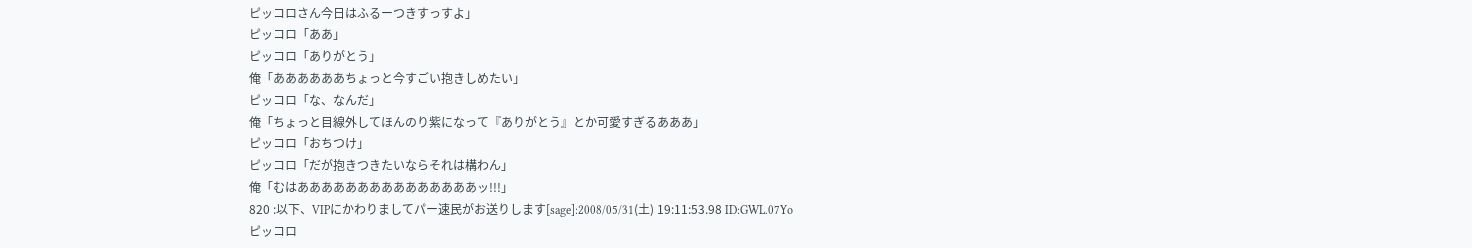ピッコロさん今日はふるーつきすっすよ」
ピッコロ「ああ」
ピッコロ「ありがとう」
俺「ああああああちょっと今すごい抱きしめたい」
ピッコロ「な、なんだ」
俺「ちょっと目線外してほんのり紫になって『ありがとう』とか可愛すぎるあああ」
ピッコロ「おちつけ」
ピッコロ「だが抱きつきたいならそれは構わん」
俺「むはあああああああああああああああッ!!!」
820 :以下、VIPにかわりましてパー速民がお送りします[sage]:2008/05/31(土) 19:11:53.98 ID:GWL.07Yo
ピッコロ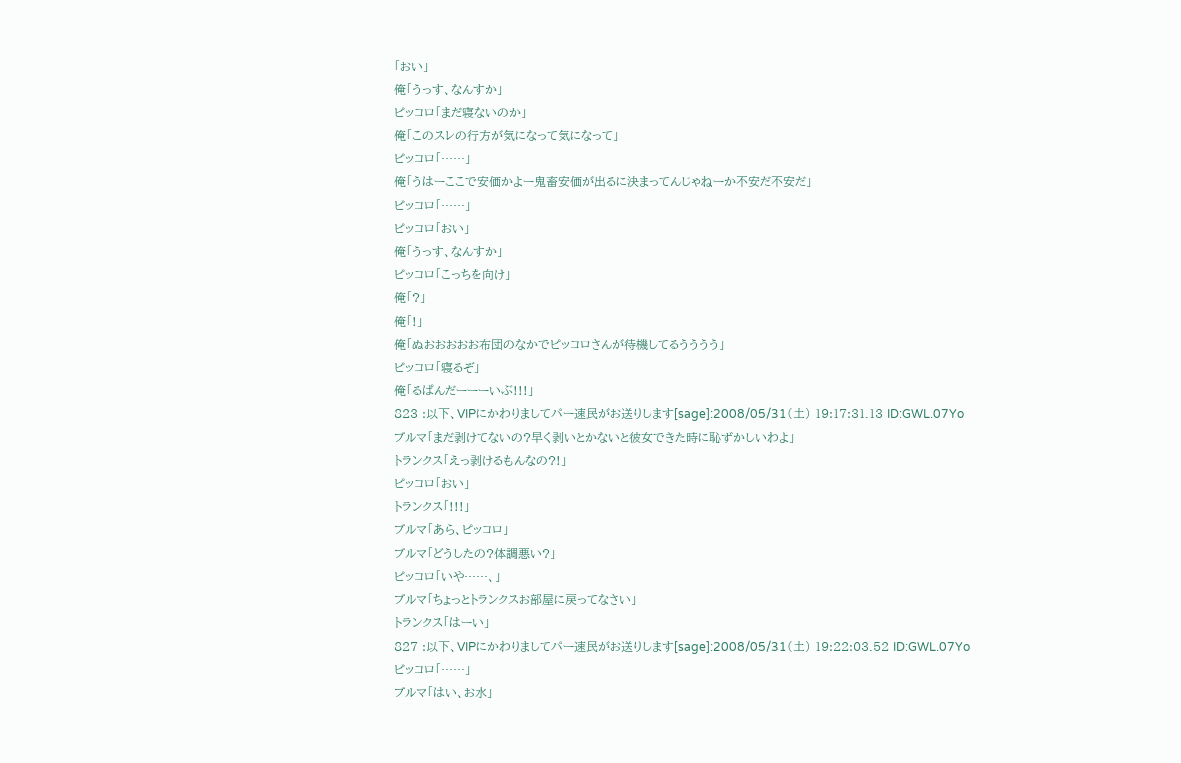「おい」
俺「うっす、なんすか」
ピッコロ「まだ寝ないのか」
俺「このスレの行方が気になって気になって」
ピッコロ「……」
俺「うはーここで安価かよー鬼畜安価が出るに決まってんじゃねーか不安だ不安だ」
ピッコロ「……」
ピッコロ「おい」
俺「うっす、なんすか」
ピッコロ「こっちを向け」
俺「?」
俺「!」
俺「ぬおおおおお布団のなかでピッコロさんが待機してるうううう」
ピッコロ「寝るぞ」
俺「るぱんだーーーいぶ!!!」
823 :以下、VIPにかわりましてパー速民がお送りします[sage]:2008/05/31(土) 19:17:31.13 ID:GWL.07Yo
ブルマ「まだ剥けてないの?早く剥いとかないと彼女できた時に恥ずかしいわよ」
トランクス「えっ剥けるもんなの?!」
ピッコロ「おい」
トランクス「!!!」
ブルマ「あら、ピッコロ」
ブルマ「どうしたの?体調悪い?」
ピッコロ「いや……、」
ブルマ「ちょっとトランクスお部屋に戻ってなさい」
トランクス「はーい」
827 :以下、VIPにかわりましてパー速民がお送りします[sage]:2008/05/31(土) 19:22:03.52 ID:GWL.07Yo
ピッコロ「……」
ブルマ「はい、お水」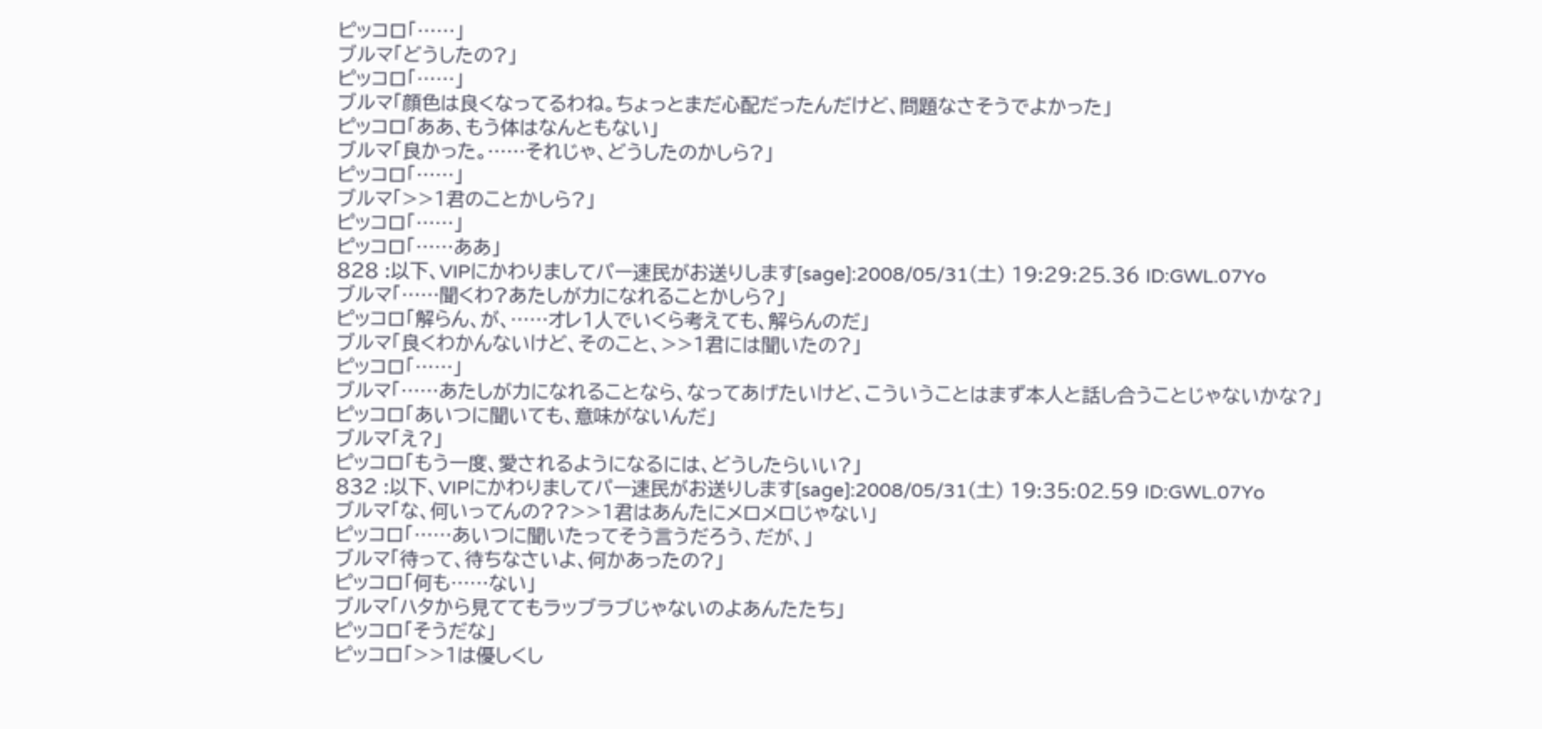ピッコロ「……」
ブルマ「どうしたの?」
ピッコロ「……」
ブルマ「顔色は良くなってるわね。ちょっとまだ心配だったんだけど、問題なさそうでよかった」
ピッコロ「ああ、もう体はなんともない」
ブルマ「良かった。……それじゃ、どうしたのかしら?」
ピッコロ「……」
ブルマ「>>1君のことかしら?」
ピッコロ「……」
ピッコロ「……ああ」
828 :以下、VIPにかわりましてパー速民がお送りします[sage]:2008/05/31(土) 19:29:25.36 ID:GWL.07Yo
ブルマ「……聞くわ?あたしが力になれることかしら?」
ピッコロ「解らん、が、……オレ1人でいくら考えても、解らんのだ」
ブルマ「良くわかんないけど、そのこと、>>1君には聞いたの?」
ピッコロ「……」
ブルマ「……あたしが力になれることなら、なってあげたいけど、こういうことはまず本人と話し合うことじゃないかな?」
ピッコロ「あいつに聞いても、意味がないんだ」
ブルマ「え?」
ピッコロ「もう一度、愛されるようになるには、どうしたらいい?」
832 :以下、VIPにかわりましてパー速民がお送りします[sage]:2008/05/31(土) 19:35:02.59 ID:GWL.07Yo
ブルマ「な、何いってんの??>>1君はあんたにメロメロじゃない」
ピッコロ「……あいつに聞いたってそう言うだろう、だが、」
ブルマ「待って、待ちなさいよ、何かあったの?」
ピッコロ「何も……ない」
ブルマ「ハタから見ててもラッブラブじゃないのよあんたたち」
ピッコロ「そうだな」
ピッコロ「>>1は優しくし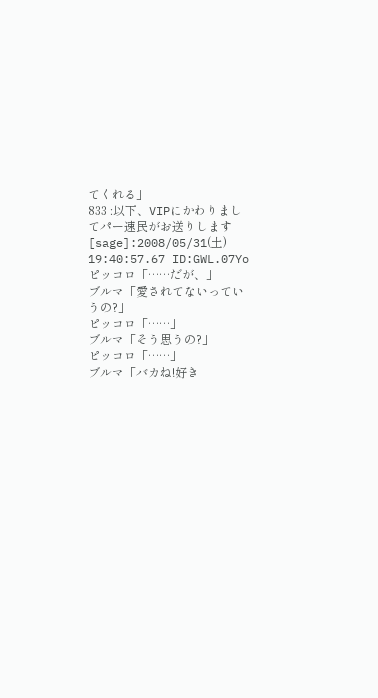てくれる」
833 :以下、VIPにかわりましてパー速民がお送りします[sage]:2008/05/31(土) 19:40:57.67 ID:GWL.07Yo
ピッコロ「……だが、」
ブルマ「愛されてないっていうの?」
ピッコロ「……」
ブルマ「そう思うの?」
ピッコロ「……」
ブルマ「バカね!好き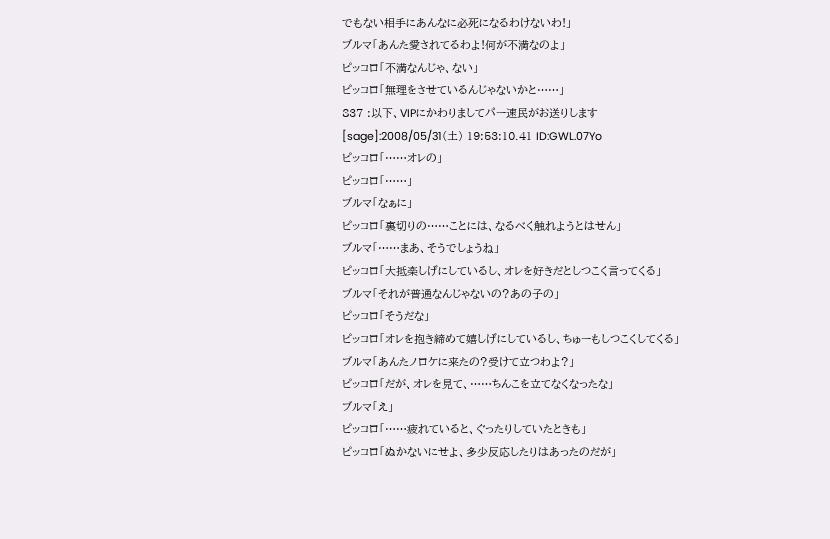でもない相手にあんなに必死になるわけないわ!」
ブルマ「あんた愛されてるわよ!何が不満なのよ」
ピッコロ「不満なんじゃ、ない」
ピッコロ「無理をさせているんじゃないかと……」
837 :以下、VIPにかわりましてパー速民がお送りします[sage]:2008/05/31(土) 19:53:10.41 ID:GWL.07Yo
ピッコロ「……オレの」
ピッコロ「……」
ブルマ「なぁに」
ピッコロ「裏切りの……ことには、なるべく触れようとはせん」
ブルマ「……まあ、そうでしょうね」
ピッコロ「大抵楽しげにしているし、オレを好きだとしつこく言ってくる」
ブルマ「それが普通なんじゃないの?あの子の」
ピッコロ「そうだな」
ピッコロ「オレを抱き締めて嬉しげにしているし、ちゅーもしつこくしてくる」
ブルマ「あんたノロケに来たの?受けて立つわよ?」
ピッコロ「だが、オレを見て、……ちんこを立てなくなったな」
ブルマ「え」
ピッコロ「……疲れていると、ぐったりしていたときも」
ピッコロ「ぬかないにせよ、多少反応したりはあったのだが」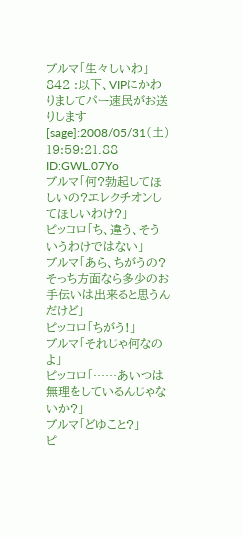ブルマ「生々しいわ」
842 :以下、VIPにかわりましてパー速民がお送りします[sage]:2008/05/31(土) 19:59:21.88 ID:GWL.07Yo
ブルマ「何?勃起してほしいの?エレクチオンしてほしいわけ?」
ピッコロ「ち、違う、そういうわけではない」
ブルマ「あら、ちがうの?そっち方面なら多少のお手伝いは出来ると思うんだけど」
ピッコロ「ちがう!」
ブルマ「それじゃ何なのよ」
ピッコロ「……あいつは無理をしているんじゃないか?」
ブルマ「どゆこと?」
ピ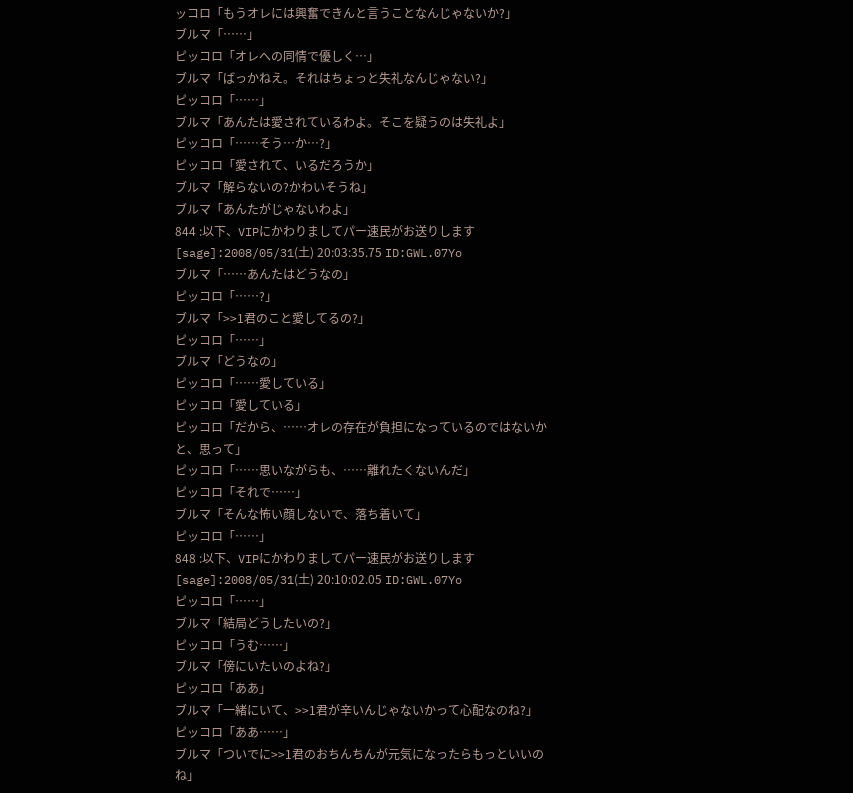ッコロ「もうオレには興奮できんと言うことなんじゃないか?」
ブルマ「……」
ピッコロ「オレへの同情で優しく…」
ブルマ「ばっかねえ。それはちょっと失礼なんじゃない?」
ピッコロ「……」
ブルマ「あんたは愛されているわよ。そこを疑うのは失礼よ」
ピッコロ「……そう…か…?」
ピッコロ「愛されて、いるだろうか」
ブルマ「解らないの?かわいそうね」
ブルマ「あんたがじゃないわよ」
844 :以下、VIPにかわりましてパー速民がお送りします[sage]:2008/05/31(土) 20:03:35.75 ID:GWL.07Yo
ブルマ「……あんたはどうなの」
ピッコロ「……?」
ブルマ「>>1君のこと愛してるの?」
ピッコロ「……」
ブルマ「どうなの」
ピッコロ「……愛している」
ピッコロ「愛している」
ピッコロ「だから、……オレの存在が負担になっているのではないかと、思って」
ピッコロ「……思いながらも、……離れたくないんだ」
ピッコロ「それで……」
ブルマ「そんな怖い顔しないで、落ち着いて」
ピッコロ「……」
848 :以下、VIPにかわりましてパー速民がお送りします[sage]:2008/05/31(土) 20:10:02.05 ID:GWL.07Yo
ピッコロ「……」
ブルマ「結局どうしたいの?」
ピッコロ「うむ……」
ブルマ「傍にいたいのよね?」
ピッコロ「ああ」
ブルマ「一緒にいて、>>1君が辛いんじゃないかって心配なのね?」
ピッコロ「ああ……」
ブルマ「ついでに>>1君のおちんちんが元気になったらもっといいのね」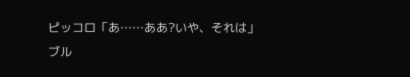ピッコロ「あ……ああ?いや、それは」
ブル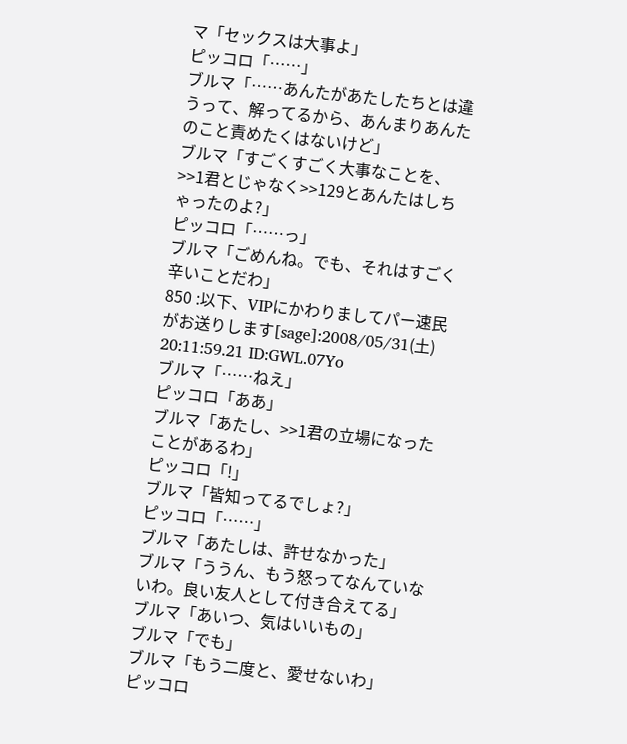マ「セックスは大事よ」
ピッコロ「……」
ブルマ「……あんたがあたしたちとは違うって、解ってるから、あんまりあんたのこと責めたくはないけど」
ブルマ「すごくすごく大事なことを、>>1君とじゃなく>>129とあんたはしちゃったのよ?」
ピッコロ「……っ」
ブルマ「ごめんね。でも、それはすごく辛いことだわ」
850 :以下、VIPにかわりましてパー速民がお送りします[sage]:2008/05/31(土) 20:11:59.21 ID:GWL.07Yo
ブルマ「……ねえ」
ピッコロ「ああ」
ブルマ「あたし、>>1君の立場になったことがあるわ」
ピッコロ「!」
ブルマ「皆知ってるでしょ?」
ピッコロ「……」
ブルマ「あたしは、許せなかった」
ブルマ「ううん、もう怒ってなんていないわ。良い友人として付き合えてる」
ブルマ「あいつ、気はいいもの」
ブルマ「でも」
ブルマ「もう二度と、愛せないわ」
ピッコロ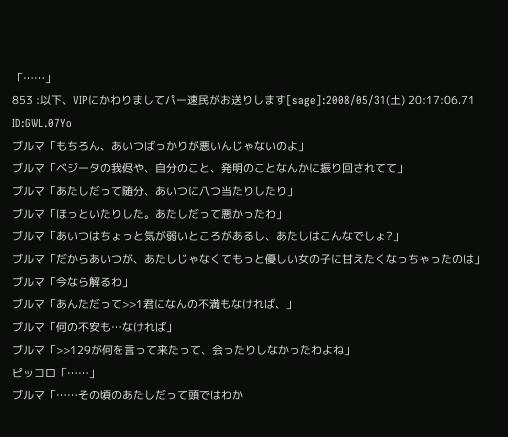「……」
853 :以下、VIPにかわりましてパー速民がお送りします[sage]:2008/05/31(土) 20:17:06.71 ID:GWL.07Yo
ブルマ「もちろん、あいつばっかりが悪いんじゃないのよ」
ブルマ「ベジータの我侭や、自分のこと、発明のことなんかに振り回されてて」
ブルマ「あたしだって随分、あいつに八つ当たりしたり」
ブルマ「ほっといたりした。あたしだって悪かったわ」
ブルマ「あいつはちょっと気が弱いところがあるし、あたしはこんなでしょ?」
ブルマ「だからあいつが、あたしじゃなくてもっと優しい女の子に甘えたくなっちゃったのは」
ブルマ「今なら解るわ」
ブルマ「あんただって>>1君になんの不満もなければ、」
ブルマ「何の不安も…なければ」
ブルマ「>>129が何を言って来たって、会ったりしなかったわよね」
ピッコロ「……」
ブルマ「……その頃のあたしだって頭ではわか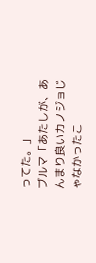ってた。」
ブルマ「あたしが、あんまり良いカノジョじゃなかったこ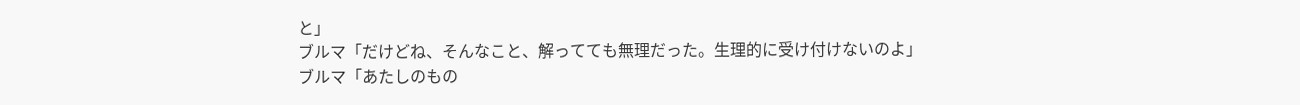と」
ブルマ「だけどね、そんなこと、解ってても無理だった。生理的に受け付けないのよ」
ブルマ「あたしのもの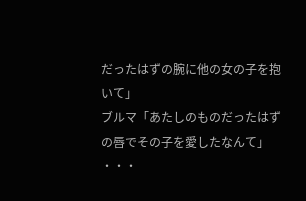だったはずの腕に他の女の子を抱いて」
ブルマ「あたしのものだったはずの唇でその子を愛したなんて」
・・・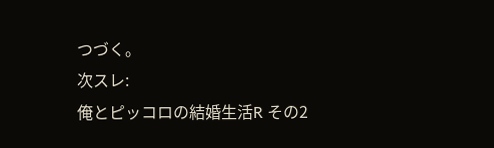つづく。
次スレ:
俺とピッコロの結婚生活R その2